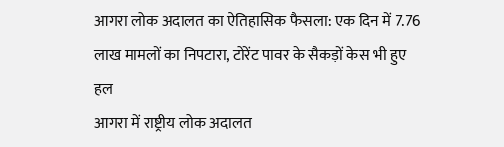आगरा लोक अदालत का ऐतिहासिक फैसला: एक दिन में 7.76 लाख मामलों का निपटारा, टोरेंट पावर के सैकड़ों केस भी हुए हल
आगरा में राष्ट्रीय लोक अदालत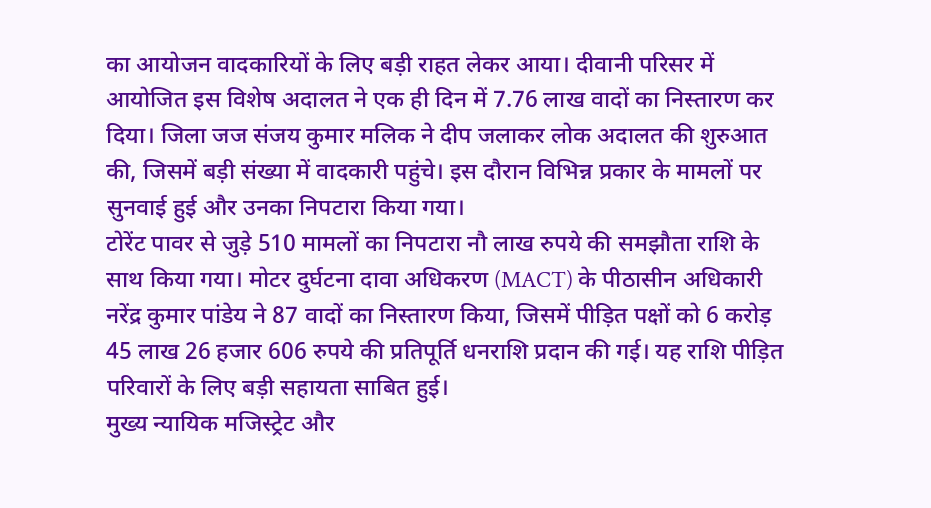का आयोजन वादकारियों के लिए बड़ी राहत लेकर आया। दीवानी परिसर में आयोजित इस विशेष अदालत ने एक ही दिन में 7.76 लाख वादों का निस्तारण कर दिया। जिला जज संजय कुमार मलिक ने दीप जलाकर लोक अदालत की शुरुआत की, जिसमें बड़ी संख्या में वादकारी पहुंचे। इस दौरान विभिन्न प्रकार के मामलों पर सुनवाई हुई और उनका निपटारा किया गया।
टोरेंट पावर से जुड़े 510 मामलों का निपटारा नौ लाख रुपये की समझौता राशि के साथ किया गया। मोटर दुर्घटना दावा अधिकरण (MACT) के पीठासीन अधिकारी नरेंद्र कुमार पांडेय ने 87 वादों का निस्तारण किया, जिसमें पीड़ित पक्षों को 6 करोड़ 45 लाख 26 हजार 606 रुपये की प्रतिपूर्ति धनराशि प्रदान की गई। यह राशि पीड़ित परिवारों के लिए बड़ी सहायता साबित हुई।
मुख्य न्यायिक मजिस्ट्रेट और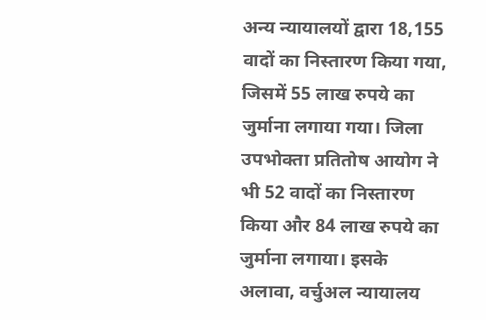अन्य न्यायालयों द्वारा 18,155 वादों का निस्तारण किया गया, जिसमें 55 लाख रुपये का जुर्माना लगाया गया। जिला उपभोक्ता प्रतितोष आयोग ने भी 52 वादों का निस्तारण किया और 84 लाख रुपये का जुर्माना लगाया। इसके अलावा, वर्चुअल न्यायालय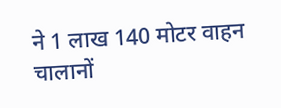ने 1 लाख 140 मोटर वाहन चालानों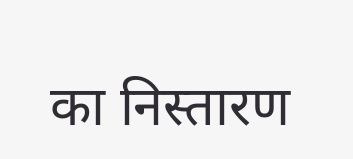का निस्तारण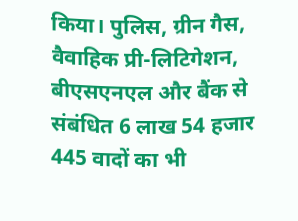किया। पुलिस, ग्रीन गैस, वैवाहिक प्री-लिटिगेशन, बीएसएनएल और बैंक से संबंधित 6 लाख 54 हजार 445 वादों का भी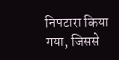निपटारा किया गया, जिससे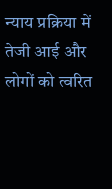न्याय प्रक्रिया में तेजी आई और लोगों को त्वरित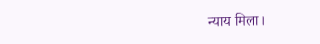न्याय मिला।